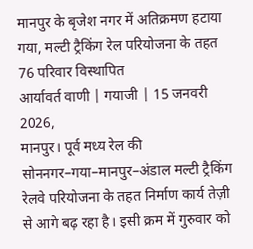मानपुर के बृजेश नगर में अतिक्रमण हटाया गया, मल्टी ट्रैकिंग रेल परियोजना के तहत 76 परिवार विस्थापित
आर्यावर्त वाणी | गयाजी | 15 जनवरी 2026,
मानपुर। पूर्व मध्य रेल की सोननगर–गया–मानपुर–अंडाल मल्टी ट्रैकिंग रेलवे परियोजना के तहत निर्माण कार्य तेज़ी से आगे बढ़ रहा है। इसी क्रम में गुरुवार को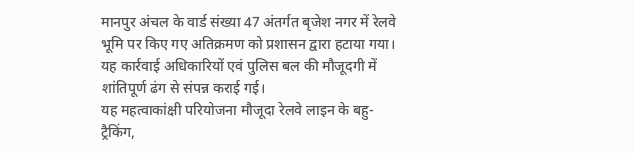मानपुर अंचल के वार्ड संख्या 47 अंतर्गत बृजेश नगर में रेलवे भूमि पर किए गए अतिक्रमण को प्रशासन द्वारा हटाया गया। यह कार्रवाई अधिकारियों एवं पुलिस बल की मौजूदगी में शांतिपूर्ण ढंग से संपन्न कराई गई।
यह महत्वाकांक्षी परियोजना मौजूदा रेलवे लाइन के बहु-ट्रैकिंग,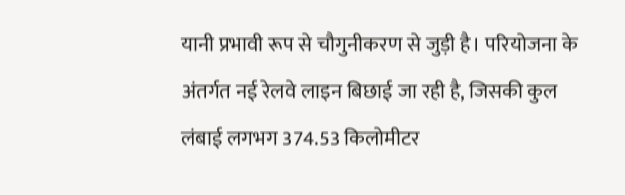यानी प्रभावी रूप से चौगुनीकरण से जुड़ी है। परियोजना के अंतर्गत नई रेलवे लाइन बिछाई जा रही है, जिसकी कुल लंबाई लगभग 374.53 किलोमीटर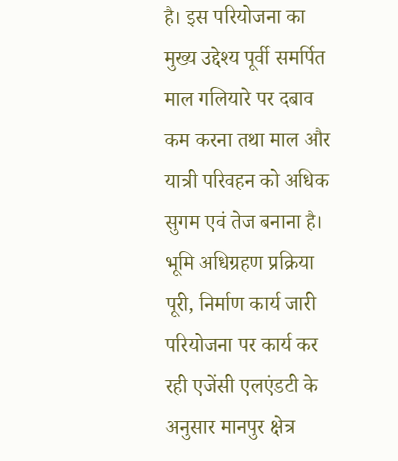है। इस परियोजना का मुख्य उद्देश्य पूर्वी समर्पित माल गलियारे पर दबाव कम करना तथा माल और यात्री परिवहन को अधिक सुगम एवं तेज बनाना है।
भूमि अधिग्रहण प्रक्रिया पूरी, निर्माण कार्य जारी
परियोजना पर कार्य कर रही एजेंसी एलएंडटी के अनुसार मानपुर क्षेत्र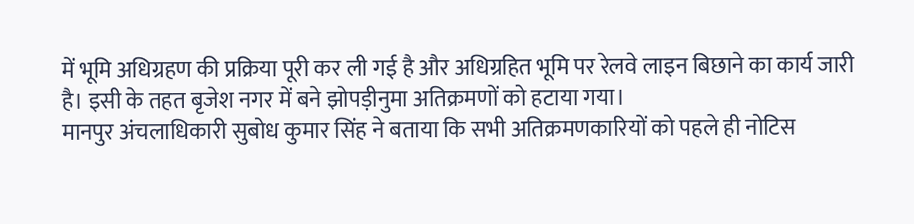में भूमि अधिग्रहण की प्रक्रिया पूरी कर ली गई है और अधिग्रहित भूमि पर रेलवे लाइन बिछाने का कार्य जारी है। इसी के तहत बृजेश नगर में बने झोपड़ीनुमा अतिक्रमणों को हटाया गया।
मानपुर अंचलाधिकारी सुबोध कुमार सिंह ने बताया कि सभी अतिक्रमणकारियों को पहले ही नोटिस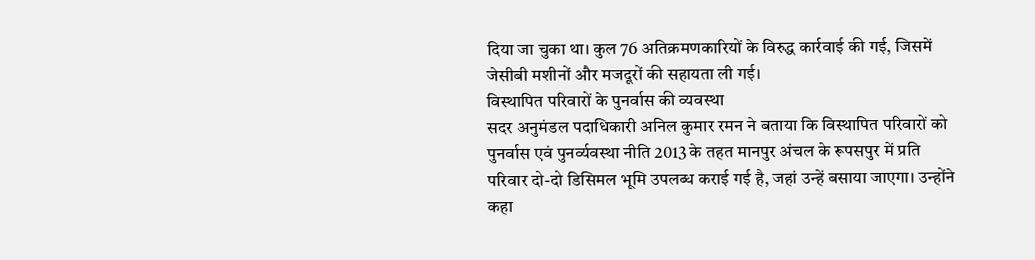दिया जा चुका था। कुल 76 अतिक्रमणकारियों के विरुद्ध कार्रवाई की गई, जिसमें जेसीबी मशीनों और मजदूरों की सहायता ली गई।
विस्थापित परिवारों के पुनर्वास की व्यवस्था
सदर अनुमंडल पदाधिकारी अनिल कुमार रमन ने बताया कि विस्थापित परिवारों को पुनर्वास एवं पुनर्व्यवस्था नीति 2013 के तहत मानपुर अंचल के रूपसपुर में प्रति परिवार दो-दो डिसिमल भूमि उपलब्ध कराई गई है, जहां उन्हें बसाया जाएगा। उन्होंने कहा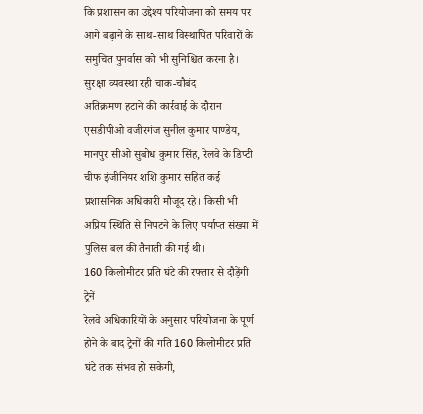कि प्रशासन का उद्देश्य परियोजना को समय पर आगे बढ़ाने के साथ-साथ विस्थापित परिवारों के समुचित पुनर्वास को भी सुनिश्चित करना है।
सुरक्षा व्यवस्था रही चाक-चौबंद
अतिक्रमण हटाने की कार्रवाई के दौरान एसडीपीओ वजीरगंज सुनील कुमार पाण्डेय, मानपुर सीओ सुबोध कुमार सिंह, रेलवे के डिप्टी चीफ इंजीनियर शशि कुमार सहित कई प्रशासनिक अधिकारी मौजूद रहे। किसी भी अप्रिय स्थिति से निपटने के लिए पर्याप्त संख्या में पुलिस बल की तैनाती की गई थी।
160 किलोमीटर प्रति घंटे की रफ्तार से दौड़ेंगी ट्रेनें
रेलवे अधिकारियों के अनुसार परियोजना के पूर्ण होने के बाद ट्रेनों की गति 160 किलोमीटर प्रति घंटे तक संभव हो सकेगी,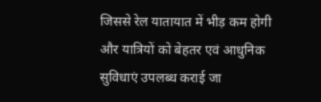जिससे रेल यातायात में भीड़ कम होगी और यात्रियों को बेहतर एवं आधुनिक सुविधाएं उपलब्ध कराई जा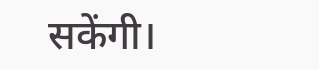सकेंगी।